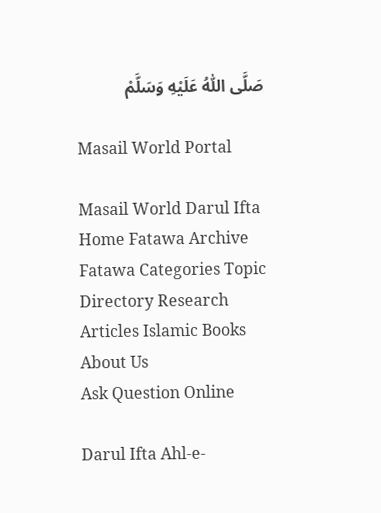صَلَّى اللّٰهُ عَلَيْهِ وَسَلَّمْ

Masail World Portal

Masail World Darul Ifta
Home Fatawa Archive Fatawa Categories Topic Directory Research Articles Islamic Books About Us
Ask Question Online

Darul Ifta Ahl-e-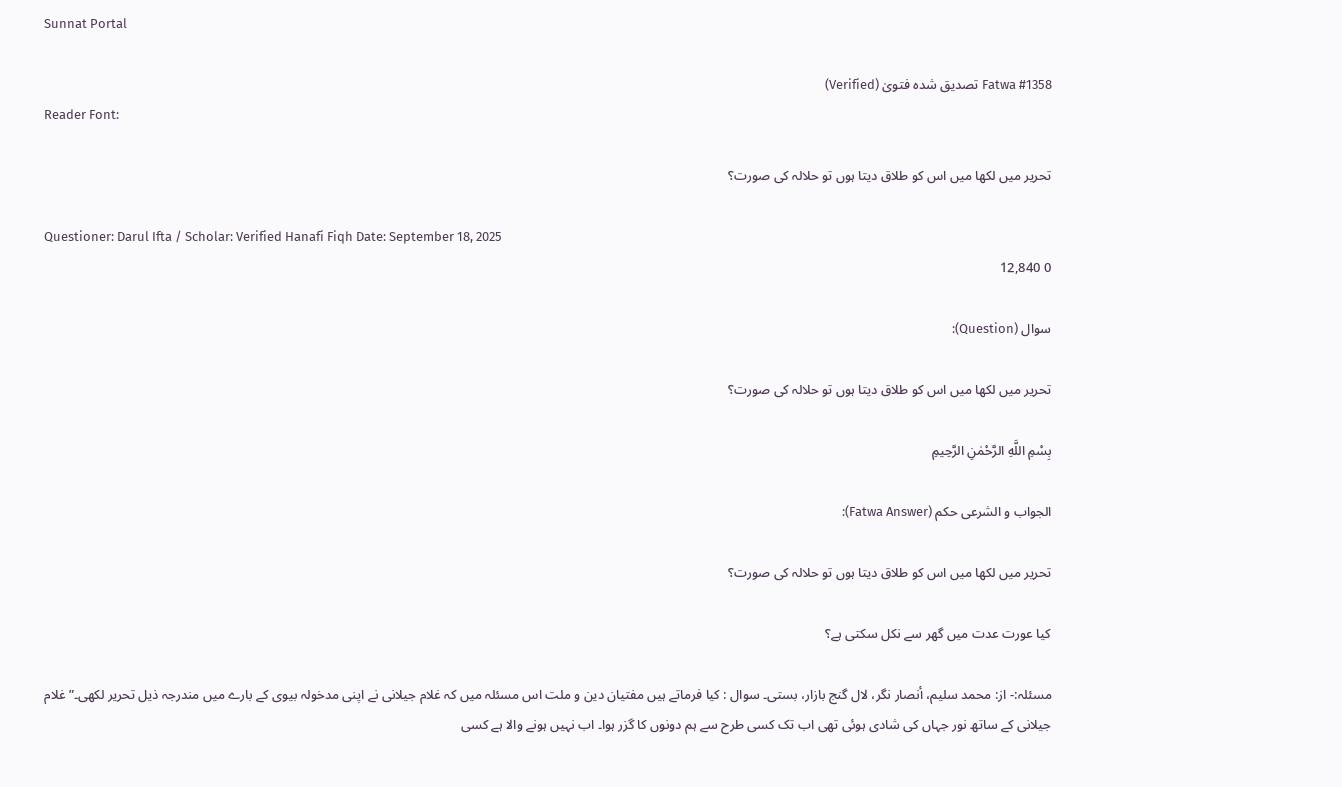Sunnat Portal

Fatwa #1358 تصدیق شدہ فتویٰ (Verified)
Reader Font:

تحریر میں لکھا میں اس کو طلاق دیتا ہوں تو حلالہ کی صورت؟

Questioner: Darul Ifta / Scholar: Verified Hanafi Fiqh Date: September 18, 2025
0 12,840

سوال (Question):

تحریر میں لکھا میں اس کو طلاق دیتا ہوں تو حلالہ کی صورت؟

بِسْمِ اللَّهِ الرَّحْمٰنِ الرَّحِيمِ

الجواب و الشرعی حکم (Fatwa Answer):

تحریر میں لکھا میں اس کو طلاق دیتا ہوں تو حلالہ کی صورت؟

کیا عورت عدت میں گھر سے نکل سکتی ہے؟

مسئلہ:- از: محمد سلیم، أنصار نگر، لال گنج بازار، بستی۔ سوال : کیا فرماتے ہیں مفتیان دین و ملت اس مسئلہ میں کہ غلام جیلانی نے اپنی مدخولہ بیوی کے بارے میں مندرجہ ذیل تحریر لکھی۔” غلام جیلانی کے ساتھ نور جہاں کی شادی ہوئی تھی اب تک کسی طرح سے ہم دونوں کا گزر ہوا۔ اب نہیں ہونے والا ہے کسی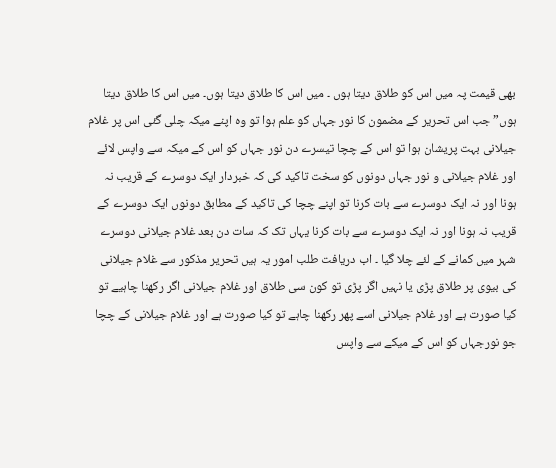بھی قیمت پہ میں اس کو طلاق دیتا ہوں ۔ میں اس کا طلاق دیتا ہوں۔ میں اس کا طلاق دیتا ہوں” جب اس تحریر کے مضمون کا نور جہاں کو علم ہوا تو وہ اپنے میکہ چلی گئی اس پر غلام جیلانی بہت پریشان ہوا تو اس کے چچا تیسرے دن نور جہاں کو اس کے میکہ سے واپس لائے اور غلام جیلانی و نور جہاں دونوں کو سخت تاکید کی کہ خبردار ایک دوسرے کے قریب نہ ہونا اور نہ ایک دوسرے سے بات کرنا تو اپنے چچا کی تاکید کے مطابق دونوں ایک دوسرے کے قریب نہ ہونا اور نہ ایک دوسرے سے بات کرنا یہاں تک کہ سات دن بعد غلام جیلانی دوسرے شہر میں کمانے کے لئے چلا گیا ۔ اب دریافت طلب امور یہ ہیں تحریر مذکور سے غلام جیلانی کی بیوی پر طلاق پڑی یا نہیں اگر پڑی تو کون سی طلاق اور غلام جیلانی اگر رکھنا چاہیے تو کیا صورت ہے اور غلام جیلانی اسے پھر رکھنا چاہے تو کیا صورت ہے اور غلام جیلانی کے چچا جو نورجہاں کو اس کے میکے سے واپس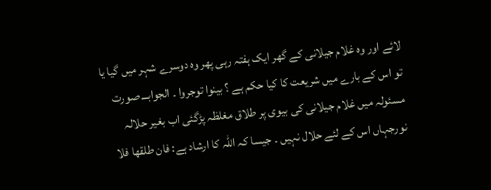لائے اور وہ غلام جیلانی کے گھر ایک ہفتہ رہی پھر وہ دوسرے شہر میں گیا یا تو اس کے بارے میں شریعت کا کیا حکم ہے ؟ بینوا توجروا ۔ الجوابـــ صورت مسئولہ میں غلام جیلانی کی بیوی پر طلاق مغلظہ پڑگئی اب بغیر حلالہ نورجہاں اس کے لئے حلال نہیں ۔ جیسا کہ اللہ کا ارشاد ہے: فان طلقها فلا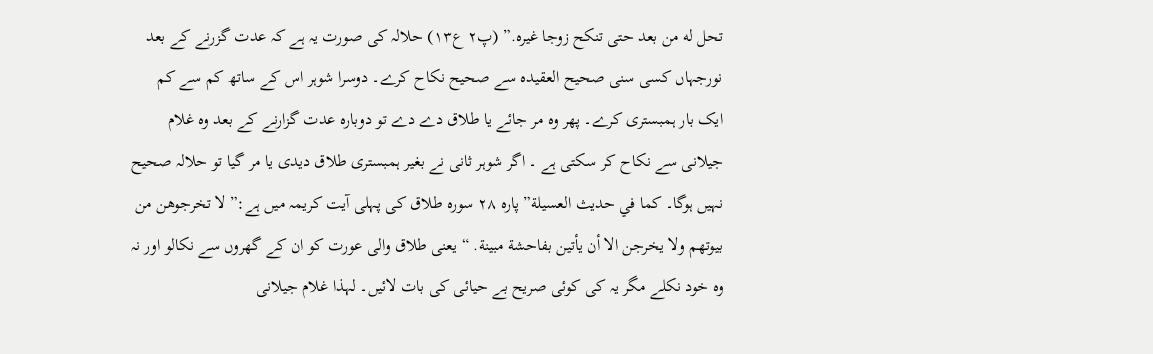تحل له من بعد حتى تنكح زوجا غيره.” (پ۲ ع۱۳) حلالہ کی صورت یہ ہے کہ عدت گزرنے کے بعد نورجہاں کسی سنی صحیح العقیدہ سے صحیح نکاح کرے۔ دوسرا شوہر اس کے ساتھ کم سے کم ایک بار ہمبستری کرے۔ پھر وہ مر جائے یا طلاق دے دے تو دوبارہ عدت گزارنے کے بعد وہ غلام جیلانی سے نکاح کر سکتی ہے ۔ اگر شوہر ثانی نے بغیر ہمبستری طلاق دیدی یا مر گیا تو حلالہ صحیح نہیں ہوگا۔ كما في حديث العسيلة” پارہ ۲۸ سورہ طلاق کی پہلی آیت کریمہ میں ہے:” لا تخرجوهن من بيوتهم ولا يخرجن الا أن يأتين بفاحشة مبينة. “ یعنی طلاق والی عورت کو ان کے گھروں سے نکالو اور نہ وہ خود نکلے مگر یہ کی کوئی صریح بے حیائی کی بات لائیں۔ لہذا غلام جیلانی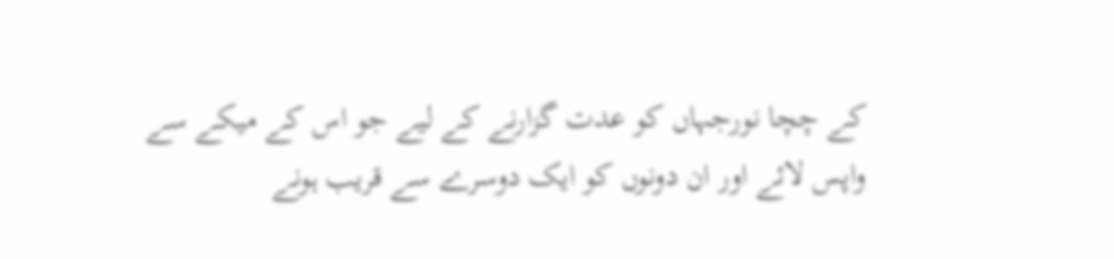کے چچا نورجہاں کو عدت گزارنے کے لیے جو اس کے میکے سے واپس لائے اور ان دونوں کو ایک دوسرے سے قریب ہونے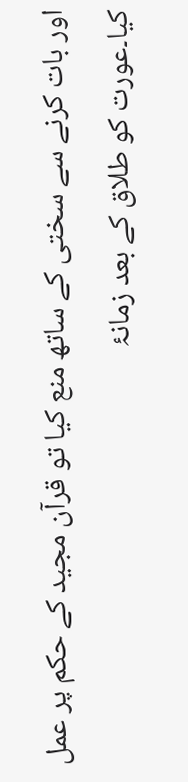اور بات کرنے سے سختی کے ساتھ منع کیا تو قرآن مجید کے حکم پر عمل کیا۔عورت کو طلاق کے بعد زمانۂ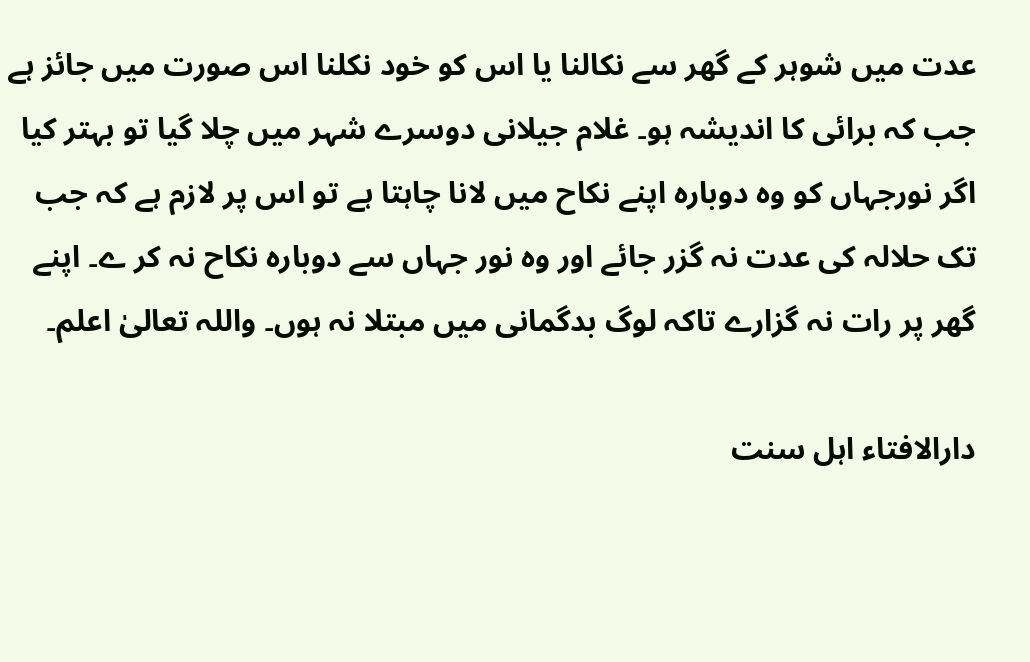عدت میں شوہر کے گھر سے نکالنا یا اس کو خود نکلنا اس صورت میں جائز ہے جب کہ برائی کا اندیشہ ہو۔ غلام جیلانی دوسرے شہر میں چلا گیا تو بہتر کیا اگر نورجہاں کو وہ دوبارہ اپنے نکاح میں لانا چاہتا ہے تو اس پر لازم ہے کہ جب تک حلالہ کی عدت نہ گزر جائے اور وہ نور جہاں سے دوبارہ نکاح نہ کر ے۔ اپنے گھر پر رات نہ گزارے تاکہ لوگ بدگمانی میں مبتلا نہ ہوں۔ واللہ تعالیٰ اعلم۔

دارالافتاء اہل سنت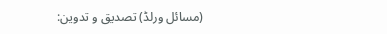(مسائل ورلڈ) تصدیق و تدوین: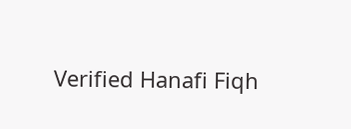Verified Hanafi Fiqh